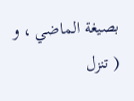بصيغة الماضي ، و ( تنزل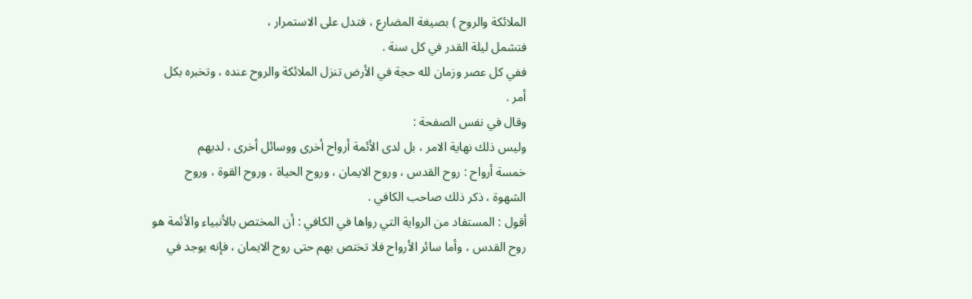الملائكة والروح ) بصيغة المضارع ، فتدل على الاستمرار ،
فتشمل ليلة القدر في كل سنة .
ففي كل عصر وزمان لله حجة في الأرض تنزل الملائكة والروح عنده ، وتخبره بكل
أمر .
وقال في نفس الصفحة :
وليس ذلك نهاية الامر ، بل لدى الأئمة أرواح أخرى ووسائل أخرى ، لديهم
خمسة أرواح : روح القدس ، وروح الايمان ، وروح الحياة ، وروح القوة ، وروح
الشهوة ، ذكر ذلك صاحب الكافي .
أقول : المستفاد من الرواية التي رواها في الكافي : أن المختص بالأنبياء والأئمة هو
روح القدس ، وأما سائر الأرواح فلا تختص بهم حتى روح الايمان ، فإنه يوجد في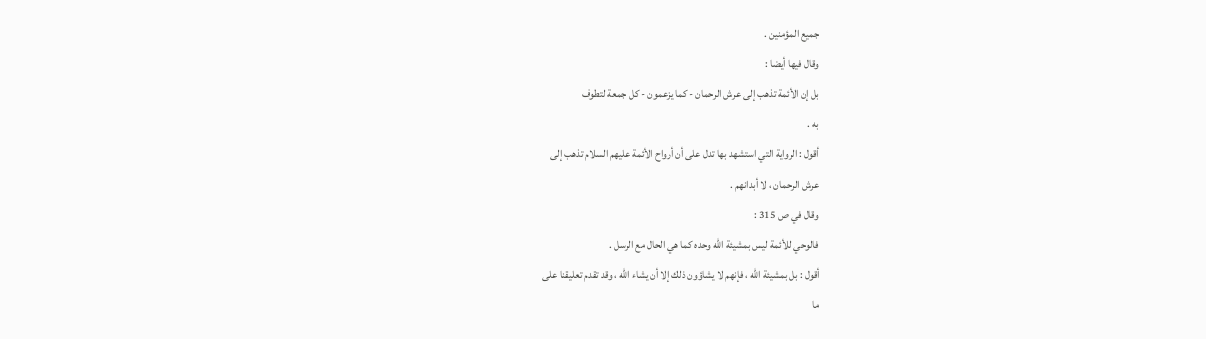جميع المؤمنين .
وقال فيها أيضا :
بل إن الأئمة تذهب إلى عرش الرحمان - كما يزعمون - كل جمعة لتطوف
به .
أقول : الرواية التي استشهد بها تدل على أن أرواح الأئمة عليهم السلام تذهب إلى
عرش الرحمان ، لا أبدانهم .
وقال في ص 315 :
فالوحي للأئمة ليس بمشيئة الله وحده كما هي الحال مع الرسل .
أقول : بل بمشيئة الله ، فإنهم لا يشاؤون ذلك إلا أن يشاء الله ، وقد تقدم تعليقنا على
ما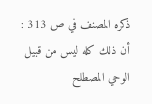ذكره المصنف في ص 313 : أن ذلك كله ليس من قبيل الوحي المصطلح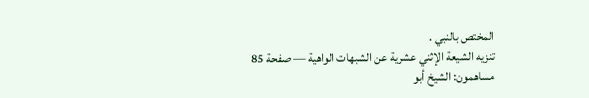المختص بالنبي .
تنزيه الشيعة الإثني عشرية عن الشبهات الواهية — صفحة 85
مساهمون: الشيخ أبو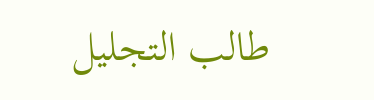طالب التجليل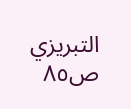التبريزي
ص٨٥